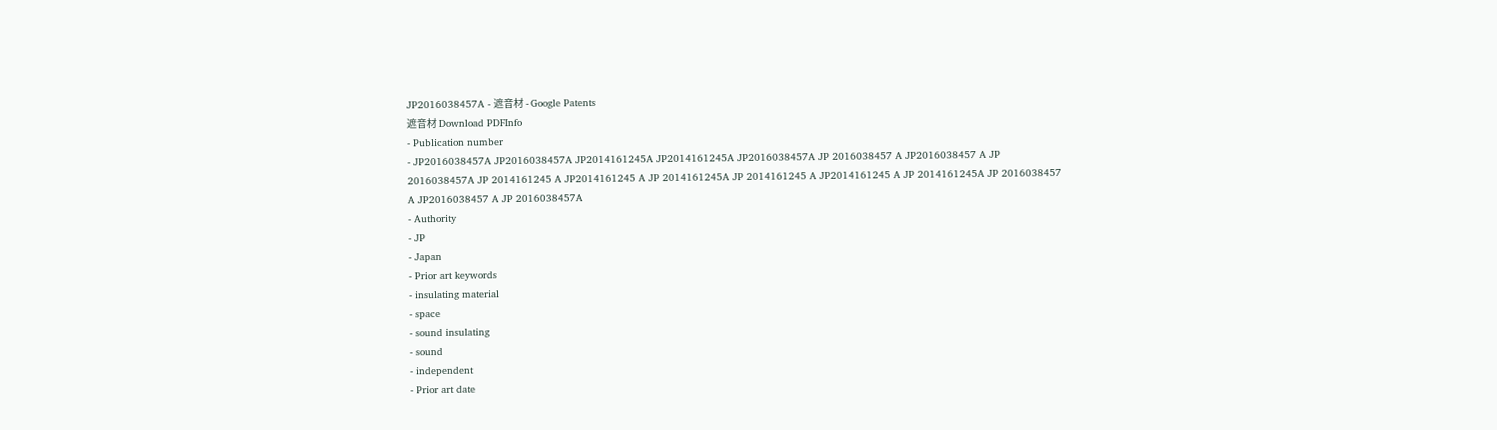JP2016038457A - 遮音材 - Google Patents
遮音材 Download PDFInfo
- Publication number
- JP2016038457A JP2016038457A JP2014161245A JP2014161245A JP2016038457A JP 2016038457 A JP2016038457 A JP 2016038457A JP 2014161245 A JP2014161245 A JP 2014161245A JP 2014161245 A JP2014161245 A JP 2014161245A JP 2016038457 A JP2016038457 A JP 2016038457A
- Authority
- JP
- Japan
- Prior art keywords
- insulating material
- space
- sound insulating
- sound
- independent
- Prior art date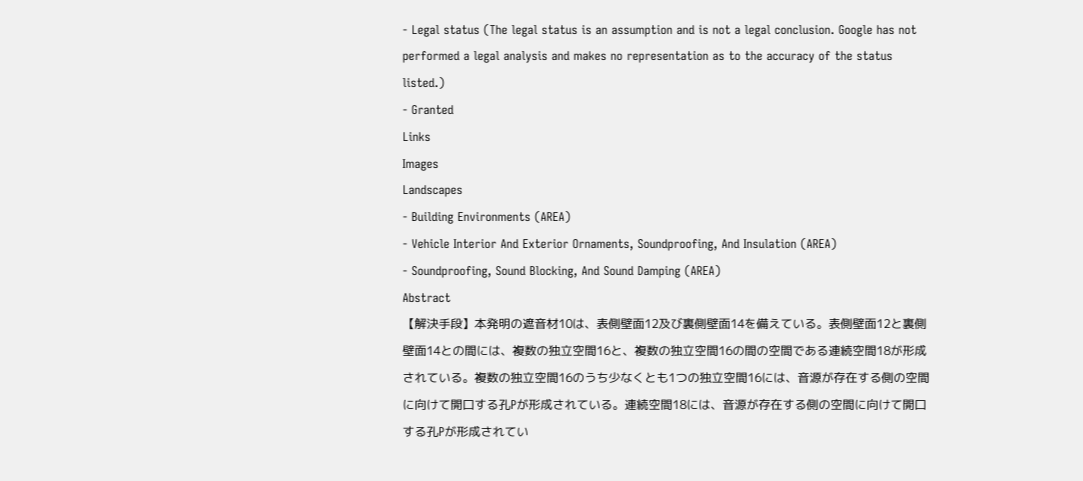- Legal status (The legal status is an assumption and is not a legal conclusion. Google has not performed a legal analysis and makes no representation as to the accuracy of the status listed.)
- Granted
Links
Images
Landscapes
- Building Environments (AREA)
- Vehicle Interior And Exterior Ornaments, Soundproofing, And Insulation (AREA)
- Soundproofing, Sound Blocking, And Sound Damping (AREA)
Abstract
【解決手段】本発明の遮音材10は、表側壁面12及び裏側壁面14を備えている。表側壁面12と裏側壁面14との間には、複数の独立空間16と、複数の独立空間16の間の空間である連続空間18が形成されている。複数の独立空間16のうち少なくとも1つの独立空間16には、音源が存在する側の空間に向けて開口する孔Pが形成されている。連続空間18には、音源が存在する側の空間に向けて開口する孔Pが形成されてい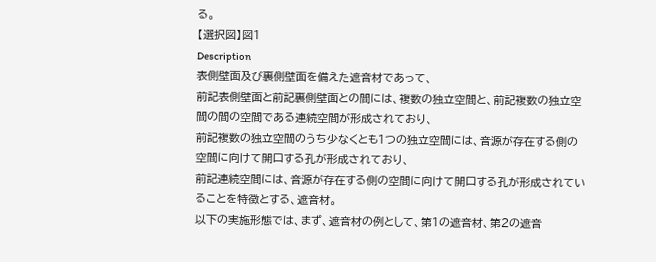る。
【選択図】図1
Description
表側壁面及び裏側壁面を備えた遮音材であって、
前記表側壁面と前記裏側壁面との間には、複数の独立空間と、前記複数の独立空間の間の空間である連続空間が形成されており、
前記複数の独立空間のうち少なくとも1つの独立空間には、音源が存在する側の空間に向けて開口する孔が形成されており、
前記連続空間には、音源が存在する側の空間に向けて開口する孔が形成されていることを特徴とする、遮音材。
以下の実施形態では、まず、遮音材の例として、第1の遮音材、第2の遮音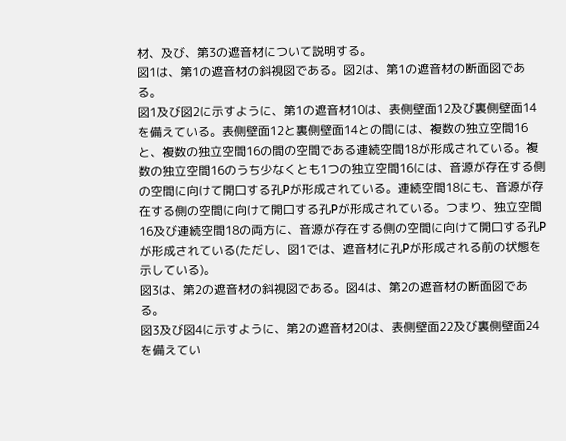材、及び、第3の遮音材について説明する。
図1は、第1の遮音材の斜視図である。図2は、第1の遮音材の断面図である。
図1及び図2に示すように、第1の遮音材10は、表側壁面12及び裏側壁面14を備えている。表側壁面12と裏側壁面14との間には、複数の独立空間16と、複数の独立空間16の間の空間である連続空間18が形成されている。複数の独立空間16のうち少なくとも1つの独立空間16には、音源が存在する側の空間に向けて開口する孔Pが形成されている。連続空間18にも、音源が存在する側の空間に向けて開口する孔Pが形成されている。つまり、独立空間16及び連続空間18の両方に、音源が存在する側の空間に向けて開口する孔Pが形成されている(ただし、図1では、遮音材に孔Pが形成される前の状態を示している)。
図3は、第2の遮音材の斜視図である。図4は、第2の遮音材の断面図である。
図3及び図4に示すように、第2の遮音材20は、表側壁面22及び裏側壁面24を備えてい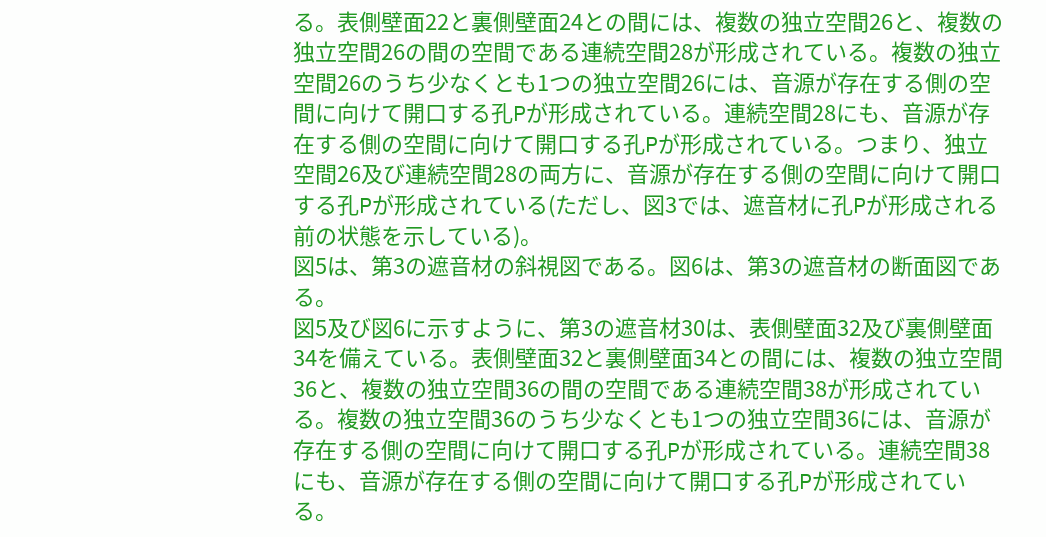る。表側壁面22と裏側壁面24との間には、複数の独立空間26と、複数の独立空間26の間の空間である連続空間28が形成されている。複数の独立空間26のうち少なくとも1つの独立空間26には、音源が存在する側の空間に向けて開口する孔Pが形成されている。連続空間28にも、音源が存在する側の空間に向けて開口する孔Pが形成されている。つまり、独立空間26及び連続空間28の両方に、音源が存在する側の空間に向けて開口する孔Pが形成されている(ただし、図3では、遮音材に孔Pが形成される前の状態を示している)。
図5は、第3の遮音材の斜視図である。図6は、第3の遮音材の断面図である。
図5及び図6に示すように、第3の遮音材30は、表側壁面32及び裏側壁面34を備えている。表側壁面32と裏側壁面34との間には、複数の独立空間36と、複数の独立空間36の間の空間である連続空間38が形成されている。複数の独立空間36のうち少なくとも1つの独立空間36には、音源が存在する側の空間に向けて開口する孔Pが形成されている。連続空間38にも、音源が存在する側の空間に向けて開口する孔Pが形成されている。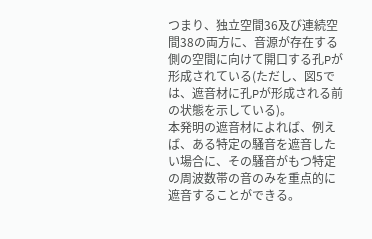つまり、独立空間36及び連続空間38の両方に、音源が存在する側の空間に向けて開口する孔Pが形成されている(ただし、図5では、遮音材に孔Pが形成される前の状態を示している)。
本発明の遮音材によれば、例えば、ある特定の騒音を遮音したい場合に、その騒音がもつ特定の周波数帯の音のみを重点的に遮音することができる。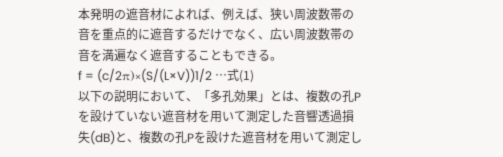本発明の遮音材によれば、例えば、狭い周波数帯の音を重点的に遮音するだけでなく、広い周波数帯の音を満遍なく遮音することもできる。
f = (c/2π)×(S/(L×V))1/2 …式(1)
以下の説明において、「多孔効果」とは、複数の孔Pを設けていない遮音材を用いて測定した音響透過損失(dB)と、複数の孔Pを設けた遮音材を用いて測定し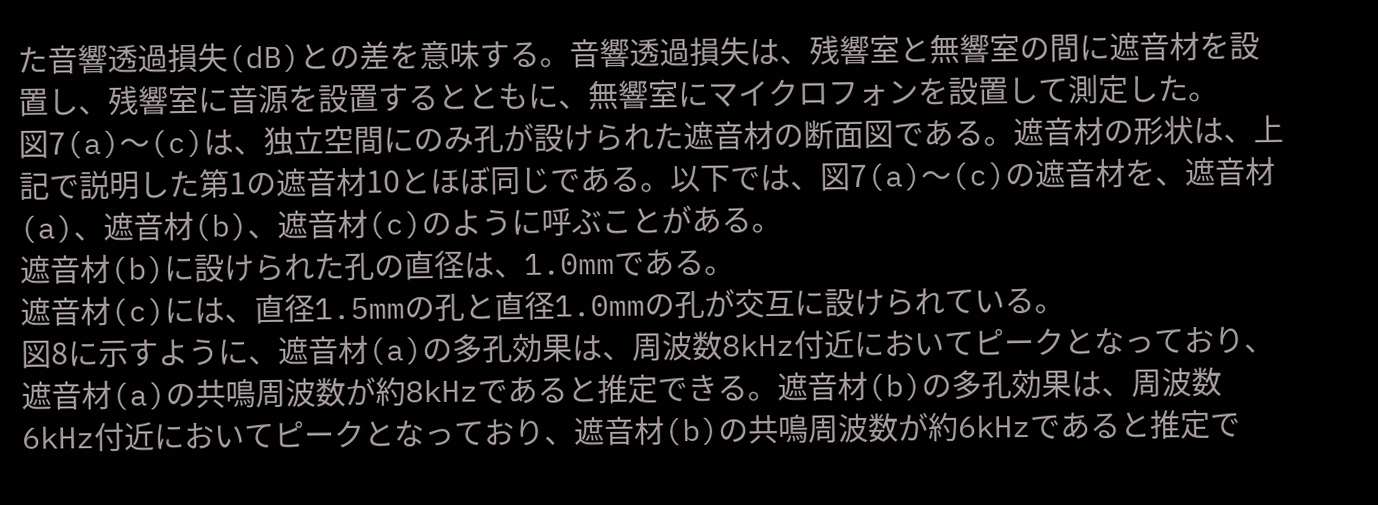た音響透過損失(dB)との差を意味する。音響透過損失は、残響室と無響室の間に遮音材を設置し、残響室に音源を設置するとともに、無響室にマイクロフォンを設置して測定した。
図7(a)〜(c)は、独立空間にのみ孔が設けられた遮音材の断面図である。遮音材の形状は、上記で説明した第1の遮音材10とほぼ同じである。以下では、図7(a)〜(c)の遮音材を、遮音材(a)、遮音材(b)、遮音材(c)のように呼ぶことがある。
遮音材(b)に設けられた孔の直径は、1.0mmである。
遮音材(c)には、直径1.5mmの孔と直径1.0mmの孔が交互に設けられている。
図8に示すように、遮音材(a)の多孔効果は、周波数8kHz付近においてピークとなっており、遮音材(a)の共鳴周波数が約8kHzであると推定できる。遮音材(b)の多孔効果は、周波数6kHz付近においてピークとなっており、遮音材(b)の共鳴周波数が約6kHzであると推定で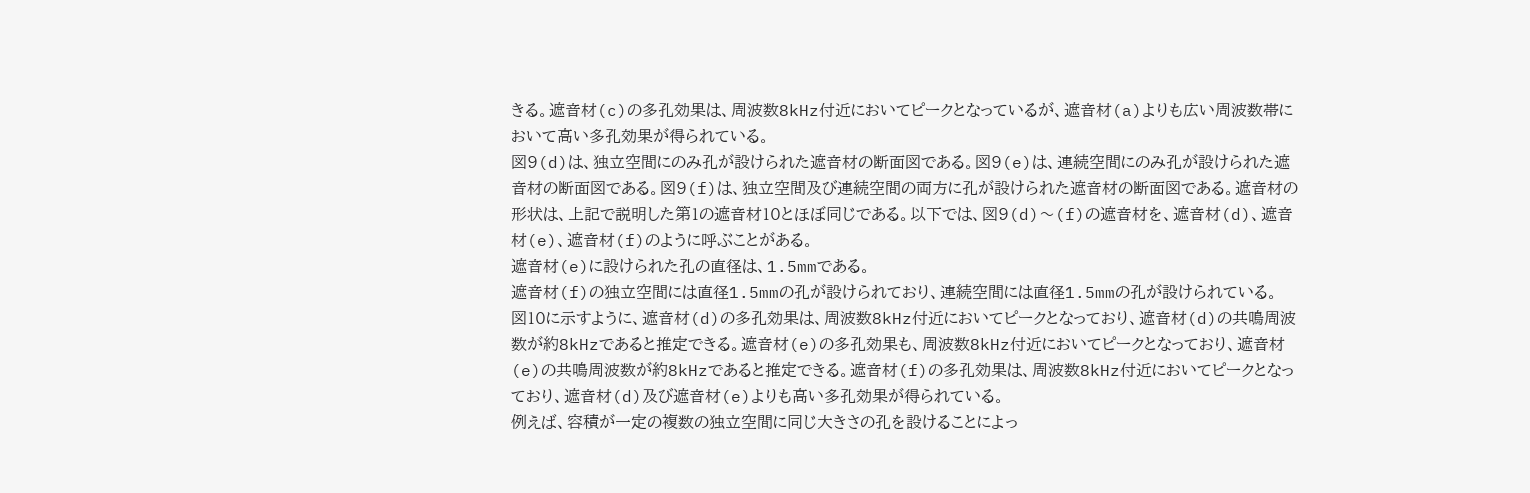きる。遮音材(c)の多孔効果は、周波数8kHz付近においてピークとなっているが、遮音材(a)よりも広い周波数帯において高い多孔効果が得られている。
図9(d)は、独立空間にのみ孔が設けられた遮音材の断面図である。図9(e)は、連続空間にのみ孔が設けられた遮音材の断面図である。図9(f)は、独立空間及び連続空間の両方に孔が設けられた遮音材の断面図である。遮音材の形状は、上記で説明した第1の遮音材10とほぼ同じである。以下では、図9(d)〜(f)の遮音材を、遮音材(d)、遮音材(e)、遮音材(f)のように呼ぶことがある。
遮音材(e)に設けられた孔の直径は、1.5mmである。
遮音材(f)の独立空間には直径1.5mmの孔が設けられており、連続空間には直径1.5mmの孔が設けられている。
図10に示すように、遮音材(d)の多孔効果は、周波数8kHz付近においてピークとなっており、遮音材(d)の共鳴周波数が約8kHzであると推定できる。遮音材(e)の多孔効果も、周波数8kHz付近においてピークとなっており、遮音材(e)の共鳴周波数が約8kHzであると推定できる。遮音材(f)の多孔効果は、周波数8kHz付近においてピークとなっており、遮音材(d)及び遮音材(e)よりも高い多孔効果が得られている。
例えば、容積が一定の複数の独立空間に同じ大きさの孔を設けることによっ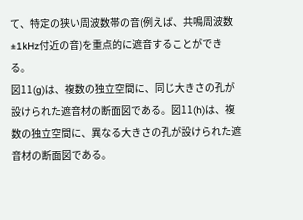て、特定の狭い周波数帯の音(例えば、共鳴周波数±1kHz付近の音)を重点的に遮音することができる。
図11(g)は、複数の独立空間に、同じ大きさの孔が設けられた遮音材の断面図である。図11(h)は、複数の独立空間に、異なる大きさの孔が設けられた遮音材の断面図である。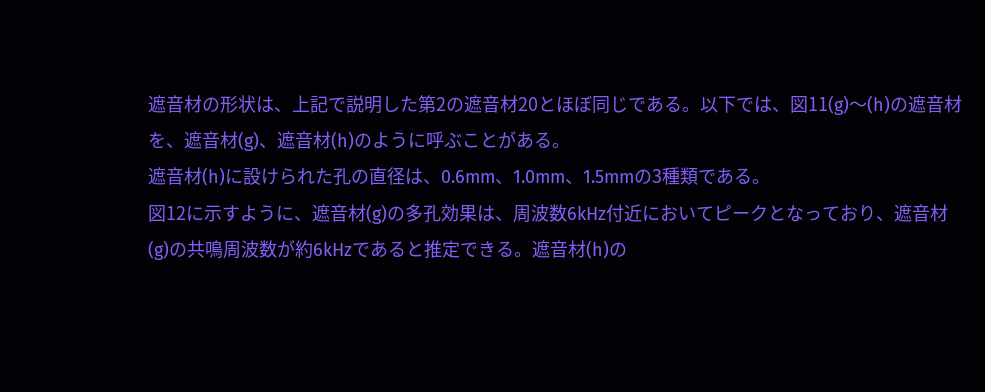遮音材の形状は、上記で説明した第2の遮音材20とほぼ同じである。以下では、図11(g)〜(h)の遮音材を、遮音材(g)、遮音材(h)のように呼ぶことがある。
遮音材(h)に設けられた孔の直径は、0.6mm、1.0mm、1.5mmの3種類である。
図12に示すように、遮音材(g)の多孔効果は、周波数6kHz付近においてピークとなっており、遮音材(g)の共鳴周波数が約6kHzであると推定できる。遮音材(h)の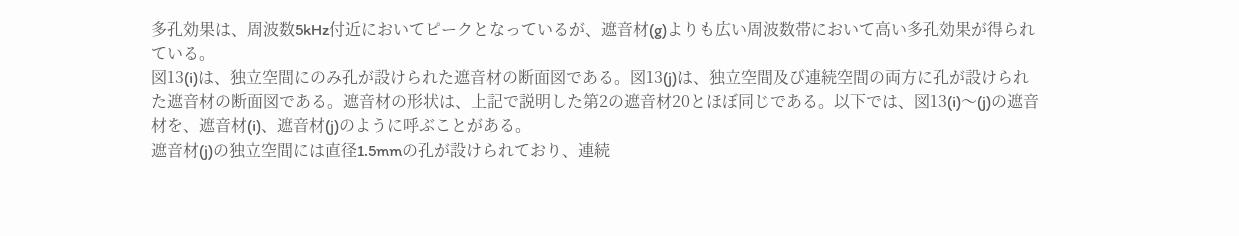多孔効果は、周波数5kHz付近においてピークとなっているが、遮音材(g)よりも広い周波数帯において高い多孔効果が得られている。
図13(i)は、独立空間にのみ孔が設けられた遮音材の断面図である。図13(j)は、独立空間及び連続空間の両方に孔が設けられた遮音材の断面図である。遮音材の形状は、上記で説明した第2の遮音材20とほぼ同じである。以下では、図13(i)〜(j)の遮音材を、遮音材(i)、遮音材(j)のように呼ぶことがある。
遮音材(j)の独立空間には直径1.5mmの孔が設けられており、連続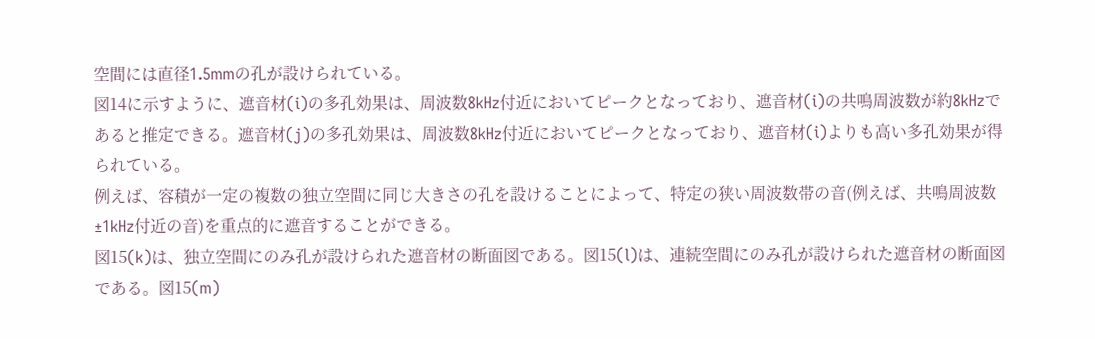空間には直径1.5mmの孔が設けられている。
図14に示すように、遮音材(i)の多孔効果は、周波数8kHz付近においてピークとなっており、遮音材(i)の共鳴周波数が約8kHzであると推定できる。遮音材(j)の多孔効果は、周波数8kHz付近においてピークとなっており、遮音材(i)よりも高い多孔効果が得られている。
例えば、容積が一定の複数の独立空間に同じ大きさの孔を設けることによって、特定の狭い周波数帯の音(例えば、共鳴周波数±1kHz付近の音)を重点的に遮音することができる。
図15(k)は、独立空間にのみ孔が設けられた遮音材の断面図である。図15(l)は、連続空間にのみ孔が設けられた遮音材の断面図である。図15(m)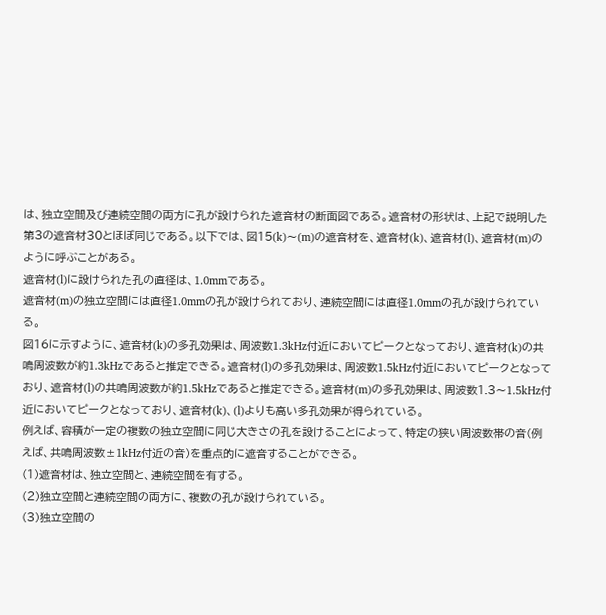は、独立空間及び連続空間の両方に孔が設けられた遮音材の断面図である。遮音材の形状は、上記で説明した第3の遮音材30とほぼ同じである。以下では、図15(k)〜(m)の遮音材を、遮音材(k)、遮音材(l)、遮音材(m)のように呼ぶことがある。
遮音材(l)に設けられた孔の直径は、1.0mmである。
遮音材(m)の独立空間には直径1.0mmの孔が設けられており、連続空間には直径1.0mmの孔が設けられている。
図16に示すように、遮音材(k)の多孔効果は、周波数1.3kHz付近においてピークとなっており、遮音材(k)の共鳴周波数が約1.3kHzであると推定できる。遮音材(l)の多孔効果は、周波数1.5kHz付近においてピークとなっており、遮音材(l)の共鳴周波数が約1.5kHzであると推定できる。遮音材(m)の多孔効果は、周波数1.3〜1.5kHz付近においてピークとなっており、遮音材(k)、(l)よりも高い多孔効果が得られている。
例えば、容積が一定の複数の独立空間に同じ大きさの孔を設けることによって、特定の狭い周波数帯の音(例えば、共鳴周波数±1kHz付近の音)を重点的に遮音することができる。
(1)遮音材は、独立空間と、連続空間を有する。
(2)独立空間と連続空間の両方に、複数の孔が設けられている。
(3)独立空間の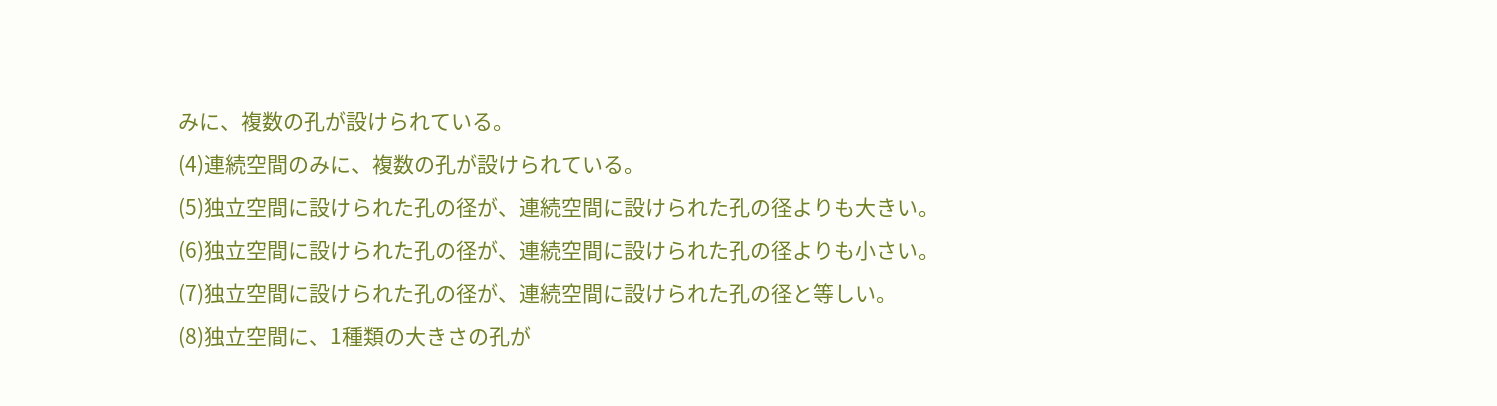みに、複数の孔が設けられている。
(4)連続空間のみに、複数の孔が設けられている。
(5)独立空間に設けられた孔の径が、連続空間に設けられた孔の径よりも大きい。
(6)独立空間に設けられた孔の径が、連続空間に設けられた孔の径よりも小さい。
(7)独立空間に設けられた孔の径が、連続空間に設けられた孔の径と等しい。
(8)独立空間に、1種類の大きさの孔が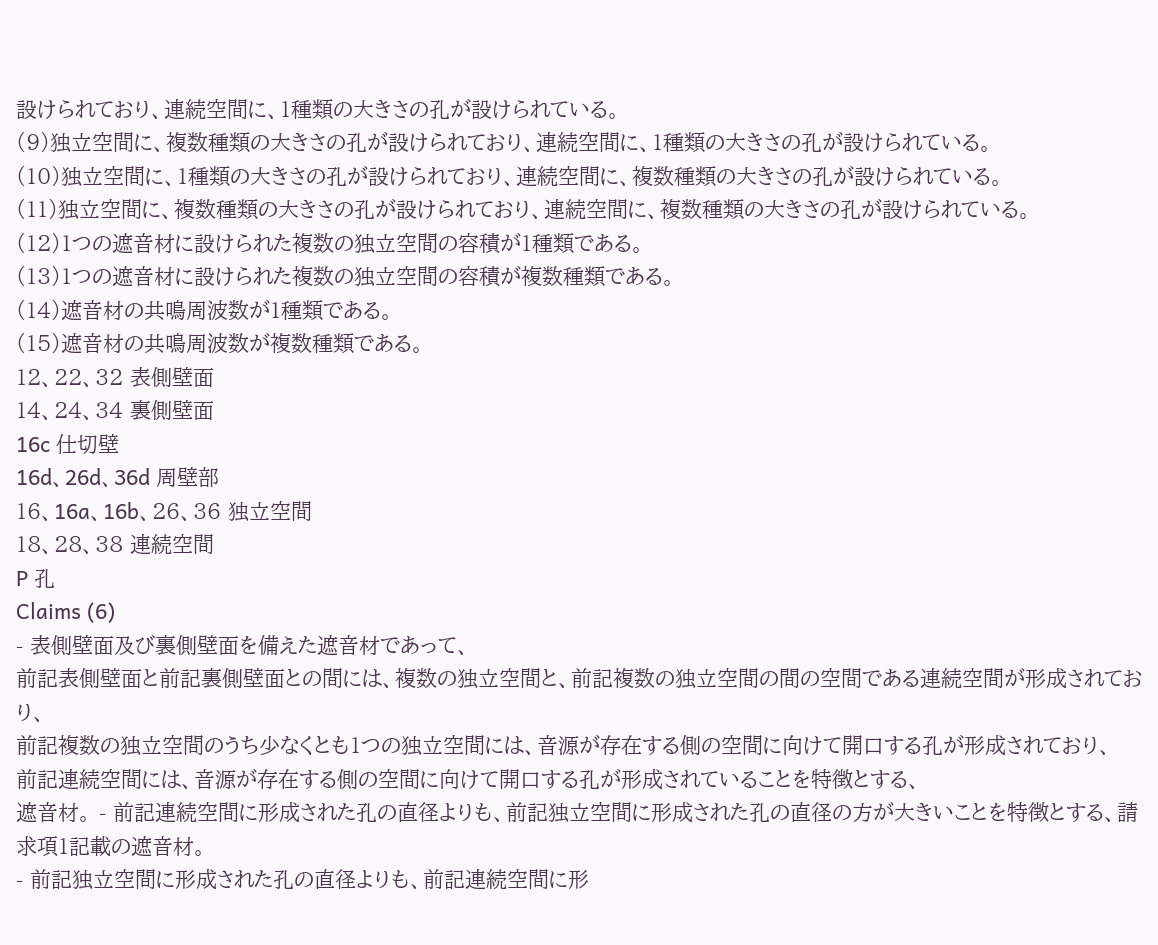設けられており、連続空間に、1種類の大きさの孔が設けられている。
(9)独立空間に、複数種類の大きさの孔が設けられており、連続空間に、1種類の大きさの孔が設けられている。
(10)独立空間に、1種類の大きさの孔が設けられており、連続空間に、複数種類の大きさの孔が設けられている。
(11)独立空間に、複数種類の大きさの孔が設けられており、連続空間に、複数種類の大きさの孔が設けられている。
(12)1つの遮音材に設けられた複数の独立空間の容積が1種類である。
(13)1つの遮音材に設けられた複数の独立空間の容積が複数種類である。
(14)遮音材の共鳴周波数が1種類である。
(15)遮音材の共鳴周波数が複数種類である。
12、22、32 表側壁面
14、24、34 裏側壁面
16c 仕切壁
16d、26d、36d 周壁部
16、16a、16b、26、36 独立空間
18、28、38 連続空間
P 孔
Claims (6)
- 表側壁面及び裏側壁面を備えた遮音材であって、
前記表側壁面と前記裏側壁面との間には、複数の独立空間と、前記複数の独立空間の間の空間である連続空間が形成されており、
前記複数の独立空間のうち少なくとも1つの独立空間には、音源が存在する側の空間に向けて開口する孔が形成されており、
前記連続空間には、音源が存在する側の空間に向けて開口する孔が形成されていることを特徴とする、
遮音材。 - 前記連続空間に形成された孔の直径よりも、前記独立空間に形成された孔の直径の方が大きいことを特徴とする、請求項1記載の遮音材。
- 前記独立空間に形成された孔の直径よりも、前記連続空間に形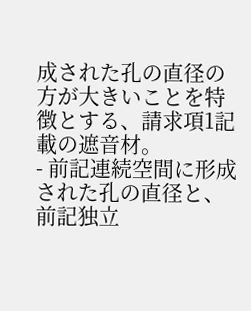成された孔の直径の方が大きいことを特徴とする、請求項1記載の遮音材。
- 前記連続空間に形成された孔の直径と、前記独立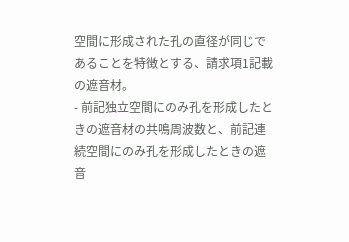空間に形成された孔の直径が同じであることを特徴とする、請求項1記載の遮音材。
- 前記独立空間にのみ孔を形成したときの遮音材の共鳴周波数と、前記連続空間にのみ孔を形成したときの遮音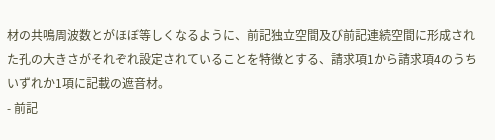材の共鳴周波数とがほぼ等しくなるように、前記独立空間及び前記連続空間に形成された孔の大きさがそれぞれ設定されていることを特徴とする、請求項1から請求項4のうちいずれか1項に記載の遮音材。
- 前記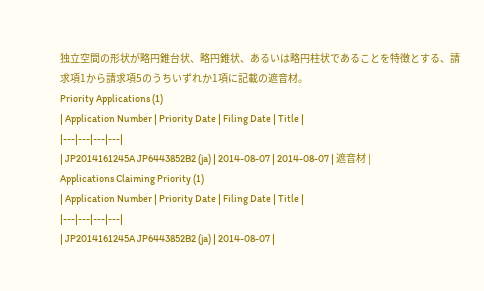独立空間の形状が略円錐台状、略円錐状、あるいは略円柱状であることを特徴とする、請求項1から請求項5のうちいずれか1項に記載の遮音材。
Priority Applications (1)
| Application Number | Priority Date | Filing Date | Title |
|---|---|---|---|
| JP2014161245A JP6443852B2 (ja) | 2014-08-07 | 2014-08-07 | 遮音材 |
Applications Claiming Priority (1)
| Application Number | Priority Date | Filing Date | Title |
|---|---|---|---|
| JP2014161245A JP6443852B2 (ja) | 2014-08-07 |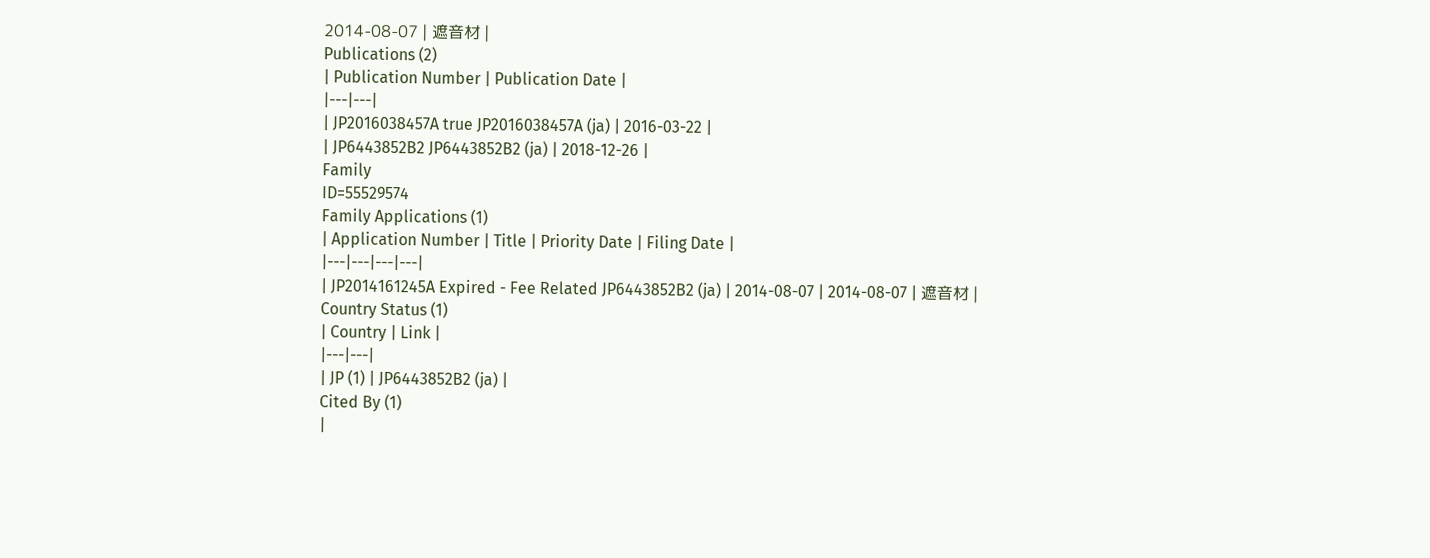2014-08-07 | 遮音材 |
Publications (2)
| Publication Number | Publication Date |
|---|---|
| JP2016038457A true JP2016038457A (ja) | 2016-03-22 |
| JP6443852B2 JP6443852B2 (ja) | 2018-12-26 |
Family
ID=55529574
Family Applications (1)
| Application Number | Title | Priority Date | Filing Date |
|---|---|---|---|
| JP2014161245A Expired - Fee Related JP6443852B2 (ja) | 2014-08-07 | 2014-08-07 | 遮音材 |
Country Status (1)
| Country | Link |
|---|---|
| JP (1) | JP6443852B2 (ja) |
Cited By (1)
|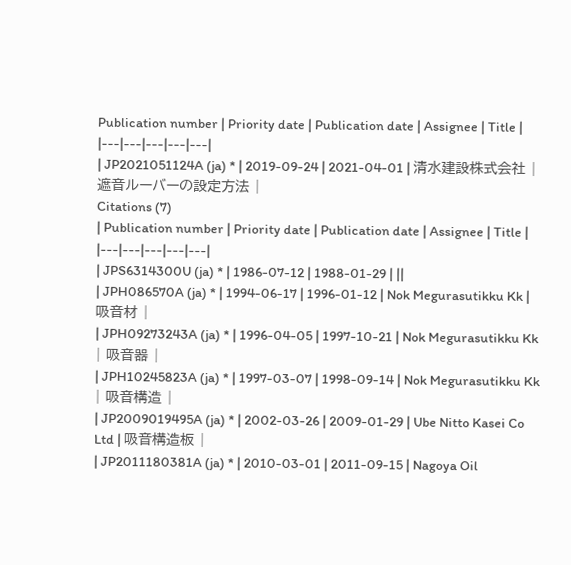Publication number | Priority date | Publication date | Assignee | Title |
|---|---|---|---|---|
| JP2021051124A (ja) * | 2019-09-24 | 2021-04-01 | 清水建設株式会社 | 遮音ルーバーの設定方法 |
Citations (7)
| Publication number | Priority date | Publication date | Assignee | Title |
|---|---|---|---|---|
| JPS6314300U (ja) * | 1986-07-12 | 1988-01-29 | ||
| JPH086570A (ja) * | 1994-06-17 | 1996-01-12 | Nok Megurasutikku Kk | 吸音材 |
| JPH09273243A (ja) * | 1996-04-05 | 1997-10-21 | Nok Megurasutikku Kk | 吸音器 |
| JPH10245823A (ja) * | 1997-03-07 | 1998-09-14 | Nok Megurasutikku Kk | 吸音構造 |
| JP2009019495A (ja) * | 2002-03-26 | 2009-01-29 | Ube Nitto Kasei Co Ltd | 吸音構造板 |
| JP2011180381A (ja) * | 2010-03-01 | 2011-09-15 | Nagoya Oil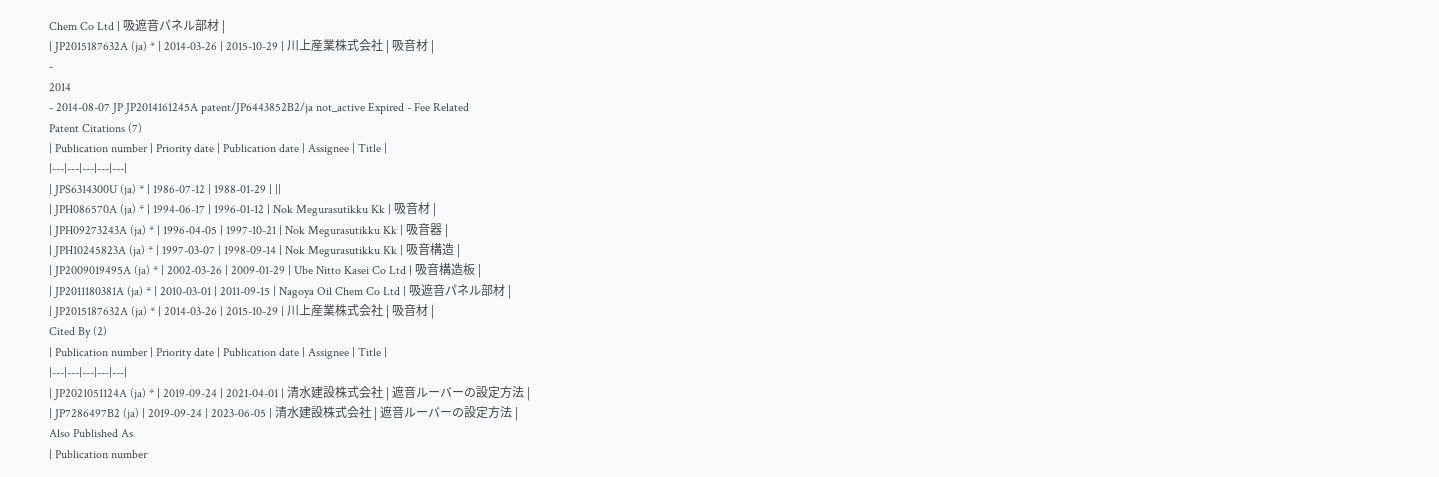Chem Co Ltd | 吸遮音パネル部材 |
| JP2015187632A (ja) * | 2014-03-26 | 2015-10-29 | 川上産業株式会社 | 吸音材 |
-
2014
- 2014-08-07 JP JP2014161245A patent/JP6443852B2/ja not_active Expired - Fee Related
Patent Citations (7)
| Publication number | Priority date | Publication date | Assignee | Title |
|---|---|---|---|---|
| JPS6314300U (ja) * | 1986-07-12 | 1988-01-29 | ||
| JPH086570A (ja) * | 1994-06-17 | 1996-01-12 | Nok Megurasutikku Kk | 吸音材 |
| JPH09273243A (ja) * | 1996-04-05 | 1997-10-21 | Nok Megurasutikku Kk | 吸音器 |
| JPH10245823A (ja) * | 1997-03-07 | 1998-09-14 | Nok Megurasutikku Kk | 吸音構造 |
| JP2009019495A (ja) * | 2002-03-26 | 2009-01-29 | Ube Nitto Kasei Co Ltd | 吸音構造板 |
| JP2011180381A (ja) * | 2010-03-01 | 2011-09-15 | Nagoya Oil Chem Co Ltd | 吸遮音パネル部材 |
| JP2015187632A (ja) * | 2014-03-26 | 2015-10-29 | 川上産業株式会社 | 吸音材 |
Cited By (2)
| Publication number | Priority date | Publication date | Assignee | Title |
|---|---|---|---|---|
| JP2021051124A (ja) * | 2019-09-24 | 2021-04-01 | 清水建設株式会社 | 遮音ルーバーの設定方法 |
| JP7286497B2 (ja) | 2019-09-24 | 2023-06-05 | 清水建設株式会社 | 遮音ルーバーの設定方法 |
Also Published As
| Publication number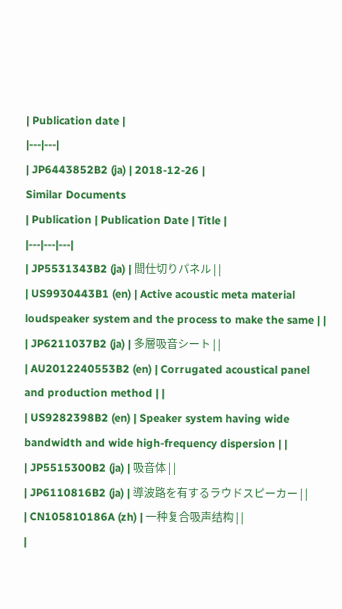| Publication date |
|---|---|
| JP6443852B2 (ja) | 2018-12-26 |
Similar Documents
| Publication | Publication Date | Title |
|---|---|---|
| JP5531343B2 (ja) | 間仕切りパネル | |
| US9930443B1 (en) | Active acoustic meta material loudspeaker system and the process to make the same | |
| JP6211037B2 (ja) | 多層吸音シート | |
| AU2012240553B2 (en) | Corrugated acoustical panel and production method | |
| US9282398B2 (en) | Speaker system having wide bandwidth and wide high-frequency dispersion | |
| JP5515300B2 (ja) | 吸音体 | |
| JP6110816B2 (ja) | 導波路を有するラウドスピーカー | |
| CN105810186A (zh) | 一种复合吸声结构 | |
|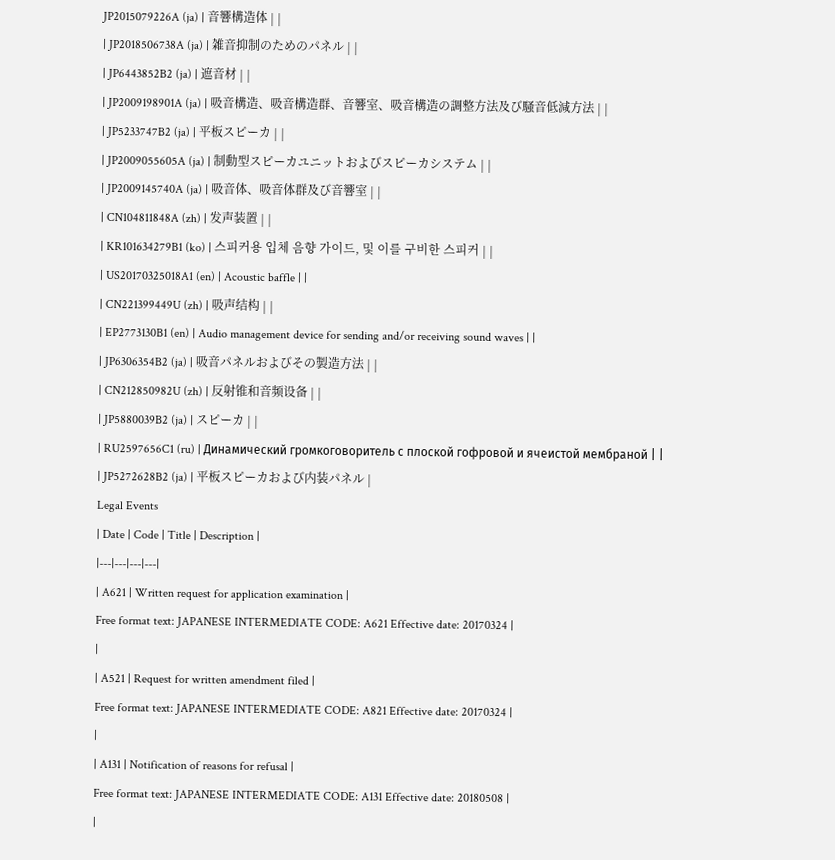JP2015079226A (ja) | 音響構造体 | |
| JP2018506738A (ja) | 雑音抑制のためのパネル | |
| JP6443852B2 (ja) | 遮音材 | |
| JP2009198901A (ja) | 吸音構造、吸音構造群、音響室、吸音構造の調整方法及び騒音低減方法 | |
| JP5233747B2 (ja) | 平板スピーカ | |
| JP2009055605A (ja) | 制動型スピーカユニットおよびスピーカシステム | |
| JP2009145740A (ja) | 吸音体、吸音体群及び音響室 | |
| CN104811848A (zh) | 发声装置 | |
| KR101634279B1 (ko) | 스피커용 입체 음향 가이드, 및 이를 구비한 스피커 | |
| US20170325018A1 (en) | Acoustic baffle | |
| CN221399449U (zh) | 吸声结构 | |
| EP2773130B1 (en) | Audio management device for sending and/or receiving sound waves | |
| JP6306354B2 (ja) | 吸音パネルおよびその製造方法 | |
| CN212850982U (zh) | 反射锥和音频设备 | |
| JP5880039B2 (ja) | スピーカ | |
| RU2597656C1 (ru) | Динамический громкоговоритель с плоской гофровой и ячеистой мембраной | |
| JP5272628B2 (ja) | 平板スピーカおよび内装パネル |
Legal Events
| Date | Code | Title | Description |
|---|---|---|---|
| A621 | Written request for application examination |
Free format text: JAPANESE INTERMEDIATE CODE: A621 Effective date: 20170324 |
|
| A521 | Request for written amendment filed |
Free format text: JAPANESE INTERMEDIATE CODE: A821 Effective date: 20170324 |
|
| A131 | Notification of reasons for refusal |
Free format text: JAPANESE INTERMEDIATE CODE: A131 Effective date: 20180508 |
|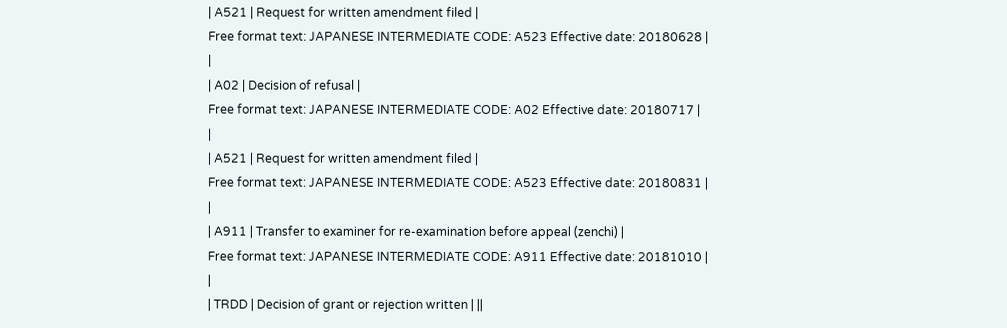| A521 | Request for written amendment filed |
Free format text: JAPANESE INTERMEDIATE CODE: A523 Effective date: 20180628 |
|
| A02 | Decision of refusal |
Free format text: JAPANESE INTERMEDIATE CODE: A02 Effective date: 20180717 |
|
| A521 | Request for written amendment filed |
Free format text: JAPANESE INTERMEDIATE CODE: A523 Effective date: 20180831 |
|
| A911 | Transfer to examiner for re-examination before appeal (zenchi) |
Free format text: JAPANESE INTERMEDIATE CODE: A911 Effective date: 20181010 |
|
| TRDD | Decision of grant or rejection written | ||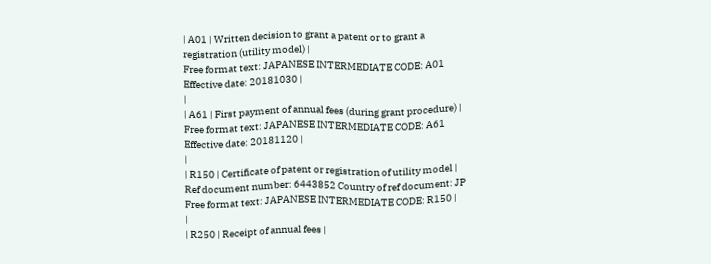| A01 | Written decision to grant a patent or to grant a registration (utility model) |
Free format text: JAPANESE INTERMEDIATE CODE: A01 Effective date: 20181030 |
|
| A61 | First payment of annual fees (during grant procedure) |
Free format text: JAPANESE INTERMEDIATE CODE: A61 Effective date: 20181120 |
|
| R150 | Certificate of patent or registration of utility model |
Ref document number: 6443852 Country of ref document: JP Free format text: JAPANESE INTERMEDIATE CODE: R150 |
|
| R250 | Receipt of annual fees |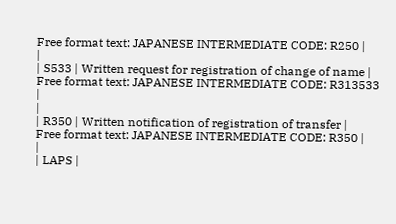Free format text: JAPANESE INTERMEDIATE CODE: R250 |
|
| S533 | Written request for registration of change of name |
Free format text: JAPANESE INTERMEDIATE CODE: R313533 |
|
| R350 | Written notification of registration of transfer |
Free format text: JAPANESE INTERMEDIATE CODE: R350 |
|
| LAPS |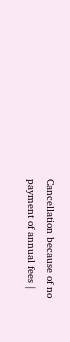Cancellation because of no payment of annual fees |